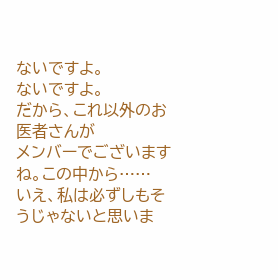ないですよ。
ないですよ。
だから、これ以外のお医者さんが
メンバーでございますね。この中から……
いえ、私は必ずしもそうじゃないと思いま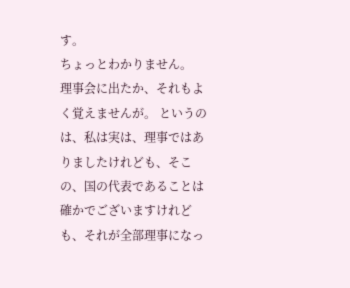す。
ちょっとわかりません。
理事会に出たか、それもよく覚えませんが。 というのは、私は実は、理事ではありましたけれども、そこの、国の代表であることは確かでございますけれども、それが全部理事になっ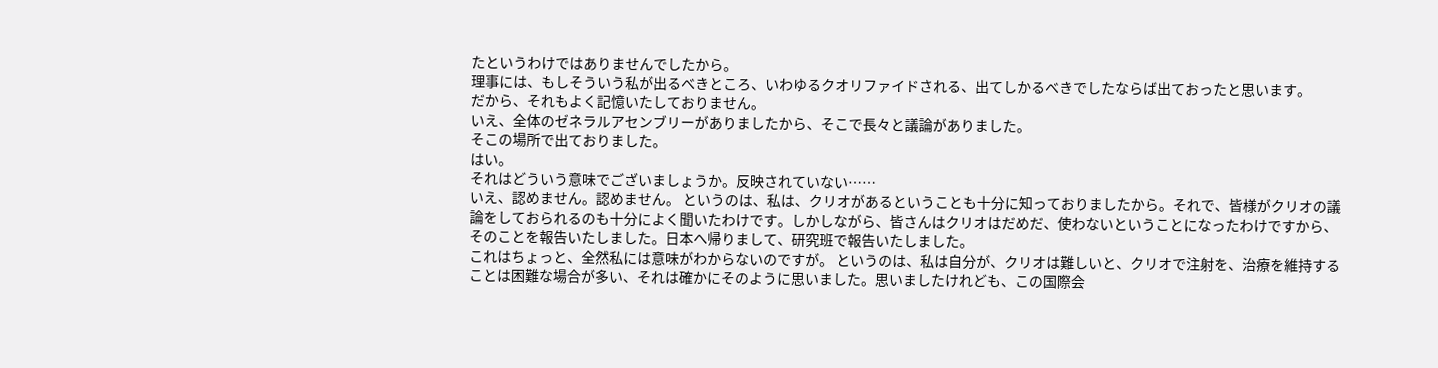たというわけではありませんでしたから。
理事には、もしそういう私が出るべきところ、いわゆるクオリファイドされる、出てしかるべきでしたならば出ておったと思います。
だから、それもよく記憶いたしておりません。
いえ、全体のゼネラルアセンブリーがありましたから、そこで長々と議論がありました。
そこの場所で出ておりました。
はい。
それはどういう意味でございましょうか。反映されていない……
いえ、認めません。認めません。 というのは、私は、クリオがあるということも十分に知っておりましたから。それで、皆様がクリオの議論をしておられるのも十分によく聞いたわけです。しかしながら、皆さんはクリオはだめだ、使わないということになったわけですから、そのことを報告いたしました。日本へ帰りまして、研究班で報告いたしました。
これはちょっと、全然私には意味がわからないのですが。 というのは、私は自分が、クリオは難しいと、クリオで注射を、治療を維持することは困難な場合が多い、それは確かにそのように思いました。思いましたけれども、この国際会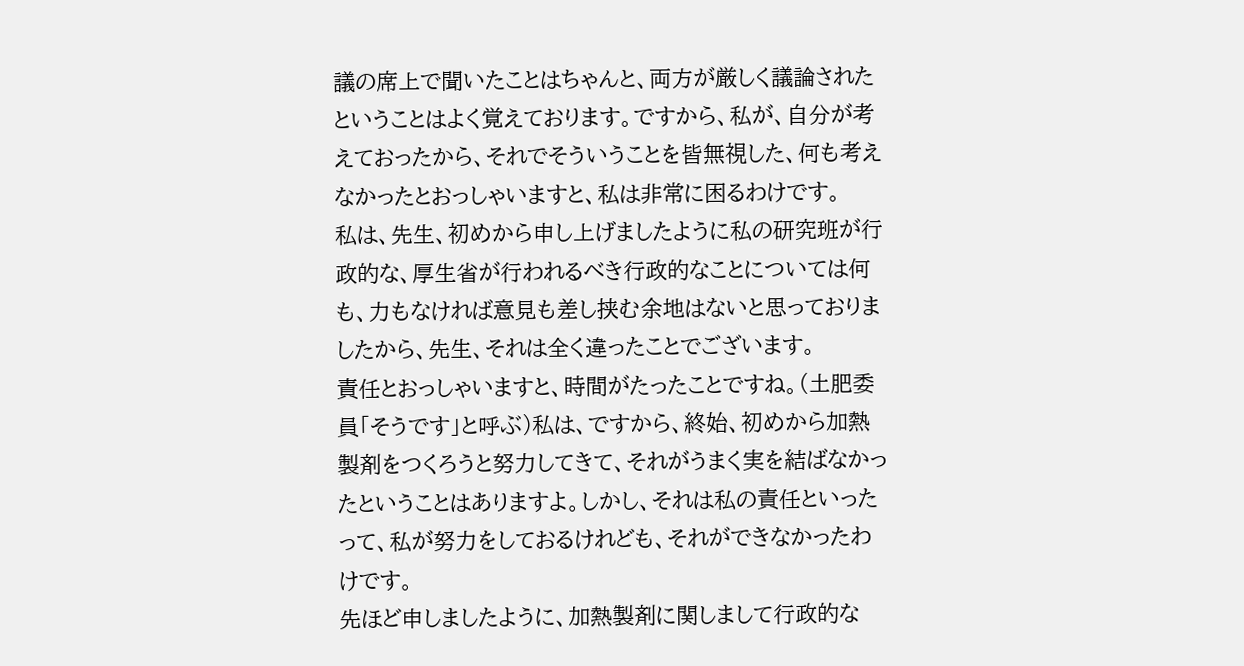議の席上で聞いたことはちゃんと、両方が厳しく議論されたということはよく覚えております。ですから、私が、自分が考えておったから、それでそういうことを皆無視した、何も考えなかったとおっしゃいますと、私は非常に困るわけです。
私は、先生、初めから申し上げましたように私の研究班が行政的な、厚生省が行われるべき行政的なことについては何も、力もなければ意見も差し挟む余地はないと思っておりましたから、先生、それは全く違ったことでございます。
責任とおっしゃいますと、時間がたったことですね。(土肥委員「そうです」と呼ぶ)私は、ですから、終始、初めから加熱製剤をつくろうと努力してきて、それがうまく実を結ばなかったということはありますよ。しかし、それは私の責任といったって、私が努力をしておるけれども、それができなかったわけです。
先ほど申しましたように、加熱製剤に関しまして行政的な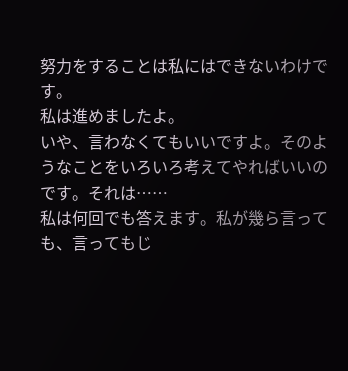努力をすることは私にはできないわけです。
私は進めましたよ。
いや、言わなくてもいいですよ。そのようなことをいろいろ考えてやればいいのです。それは……
私は何回でも答えます。私が幾ら言っても、言ってもじ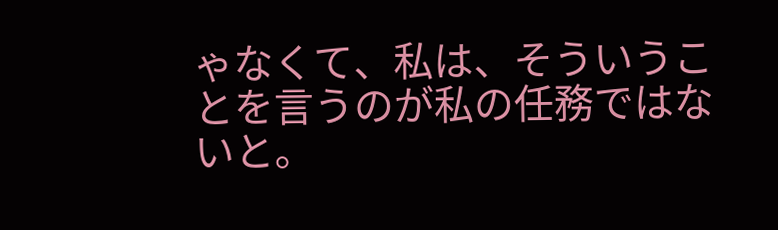ゃなくて、私は、そういうことを言うのが私の任務ではないと。